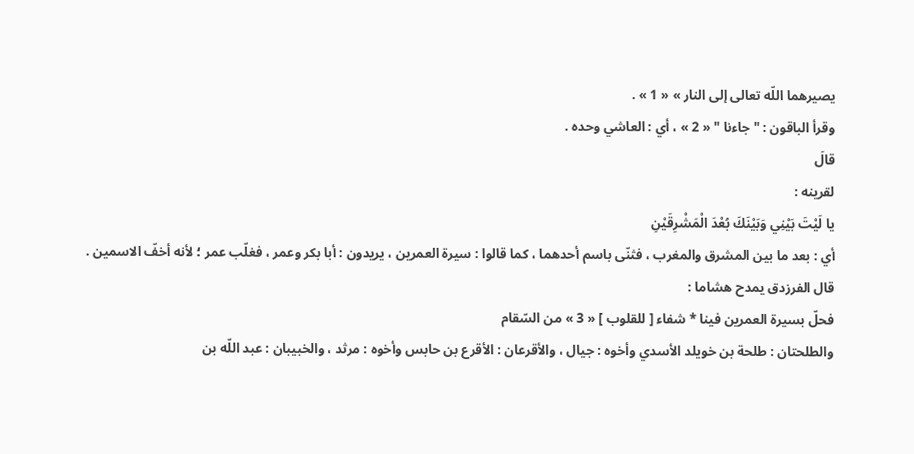يصيرهما اللّه تعالى إلى النار » « 1 » .
وقرأ الباقون : " جاءنا " « 2 » ، أي : العاشي وحده .
قالَ
لقرينه :
يا لَيْتَ بَيْنِي وَبَيْنَكَ بُعْدَ الْمَشْرِقَيْنِ
أي : بعد ما بين المشرق والمغرب ، فثنّى باسم أحدهما ، كما قالوا : سيرة العمرين ، يريدون : أبا بكر وعمر ، فغلّب عمر ؛ لأنه أخفّ الاسمين .
قال الفرزدق يمدح هشاما :
فحلّ بسيرة العمرين فينا * شفاء [ للقلوب ] « 3 » من السّقام
والطلحتان : طلحة بن خويلد الأسدي وأخوه : جيال ، والأقرعان : الأقرع بن حابس وأخوه : مرثد ، والخبيبان : عبد اللّه بن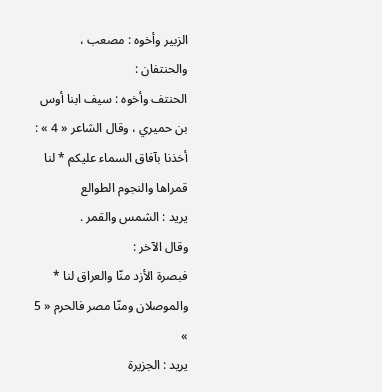الزبير وأخوه : مصعب ، والحنتفان :
الحنتف وأخوه : سيف ابنا أوس بن حميري ، وقال الشاعر « 4 » :
أخذنا بآفاق السماء عليكم * لنا قمراها والنجوم الطوالع
يريد : الشمس والقمر .
وقال الآخر :
فبصرة الأزد منّا والعراق لنا * والموصلان ومنّا مصر فالحرم « 5 »
يريد : الجزيرة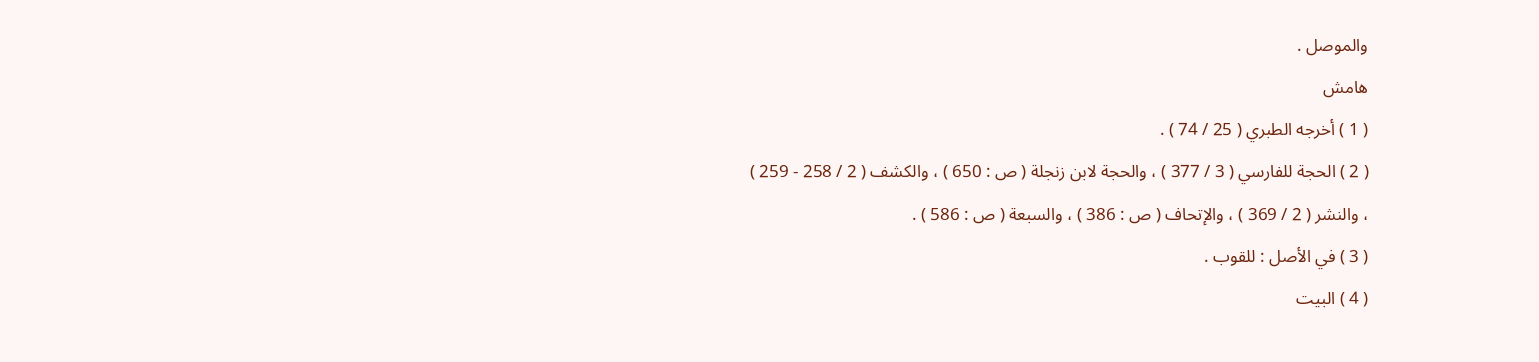والموصل .
هامش
( 1 ) أخرجه الطبري ( 25 / 74 ) .
( 2 ) الحجة للفارسي ( 3 / 377 ) ، والحجة لابن زنجلة ( ص : 650 ) ، والكشف ( 2 / 258 - 259 ) ، والنشر ( 2 / 369 ) ، والإتحاف ( ص : 386 ) ، والسبعة ( ص : 586 ) .
( 3 ) في الأصل : للقوب .
( 4 ) البيت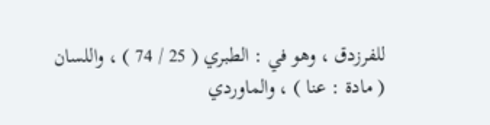للفرزدق ، وهو في : الطبري ( 25 / 74 ) ، واللسان ( مادة : عنا ) ، والماوردي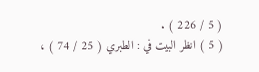( 5 / 226 ) .
( 5 ) انظر البيت في : الطبري ( 25 / 74 ) ،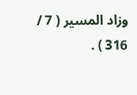وزاد المسير ( 7 / 316 ) .